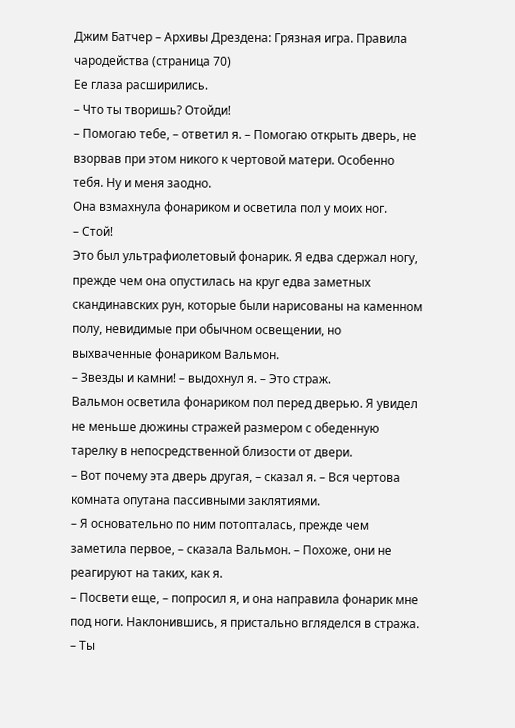Джим Батчер – Архивы Дрездена: Грязная игра. Правила чародейства (страница 70)
Ее глаза расширились.
– Что ты творишь? Отойди!
– Помогаю тебе, – ответил я. – Помогаю открыть дверь, не взорвав при этом никого к чертовой матери. Особенно тебя. Ну и меня заодно.
Она взмахнула фонариком и осветила пол у моих ног.
– Стой!
Это был ультрафиолетовый фонарик. Я едва сдержал ногу, прежде чем она опустилась на круг едва заметных скандинавских рун, которые были нарисованы на каменном полу, невидимые при обычном освещении, но выхваченные фонариком Вальмон.
– Звезды и камни! – выдохнул я. – Это страж.
Вальмон осветила фонариком пол перед дверью. Я увидел не меньше дюжины стражей размером с обеденную тарелку в непосредственной близости от двери.
– Вот почему эта дверь другая, – сказал я. – Вся чертова комната опутана пассивными заклятиями.
– Я основательно по ним потопталась, прежде чем заметила первое, – сказала Вальмон. – Похоже, они не реагируют на таких, как я.
– Посвети еще, – попросил я, и она направила фонарик мне под ноги. Наклонившись, я пристально вгляделся в стража. – Ты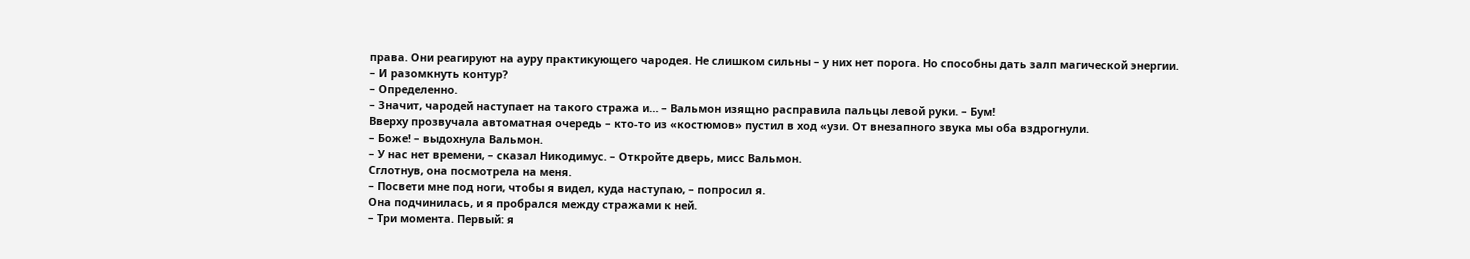права. Они реагируют на ауру практикующего чародея. Не слишком сильны – у них нет порога. Но способны дать залп магической энергии.
– И разомкнуть контур?
– Определенно.
– Значит, чародей наступает на такого стража и… – Вальмон изящно расправила пальцы левой руки. – Бум!
Вверху прозвучала автоматная очередь – кто-то из «костюмов» пустил в ход «узи. От внезапного звука мы оба вздрогнули.
– Боже! – выдохнула Вальмон.
– У нас нет времени, – сказал Никодимус. – Откройте дверь, мисс Вальмон.
Сглотнув, она посмотрела на меня.
– Посвети мне под ноги, чтобы я видел, куда наступаю, – попросил я.
Она подчинилась, и я пробрался между стражами к ней.
– Три момента. Первый: я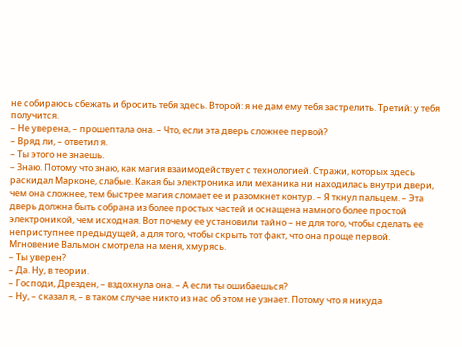не собираюсь сбежать и бросить тебя здесь. Второй: я не дам ему тебя застрелить. Третий: у тебя получится.
– Не уверена, – прошептала она. – Что, если эта дверь сложнее первой?
– Вряд ли, – ответил я.
– Ты этого не знаешь.
– Знаю. Потому что знаю, как магия взаимодействует с технологией. Стражи, которых здесь раскидал Марконе, слабые. Какая бы электроника или механика ни находилась внутри двери, чем она сложнее, тем быстрее магия сломает ее и разомкнет контур. – Я ткнул пальцем. – Эта дверь должна быть собрана из более простых частей и оснащена намного более простой электроникой, чем исходная. Вот почему ее установили тайно – не для того, чтобы сделать ее неприступнее предыдущей, а для того, чтобы скрыть тот факт, что она проще первой.
Мгновение Вальмон смотрела на меня, хмурясь.
– Ты уверен?
– Да. Ну, в теории.
– Господи, Дрезден, – вздохнула она. – А если ты ошибаешься?
– Ну, – сказал я, – в таком случае никто из нас об этом не узнает. Потому что я никуда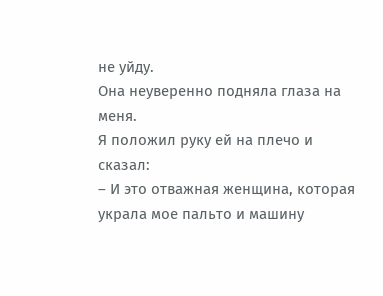не уйду.
Она неуверенно подняла глаза на меня.
Я положил руку ей на плечо и сказал:
– И это отважная женщина, которая украла мое пальто и машину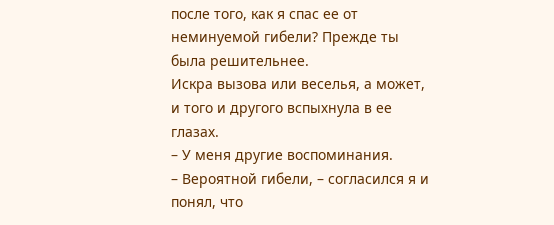после того, как я спас ее от неминуемой гибели? Прежде ты была решительнее.
Искра вызова или веселья, а может, и того и другого вспыхнула в ее глазах.
– У меня другие воспоминания.
– Вероятной гибели, – согласился я и понял, что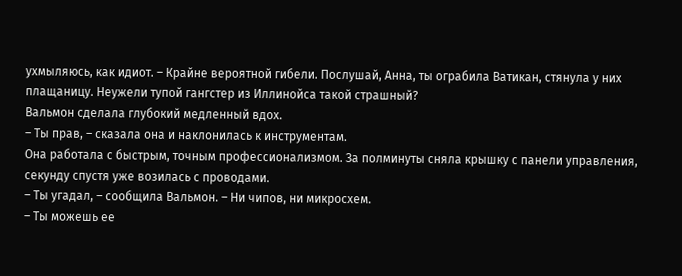ухмыляюсь, как идиот. – Крайне вероятной гибели. Послушай, Анна, ты ограбила Ватикан, стянула у них плащаницу. Неужели тупой гангстер из Иллинойса такой страшный?
Вальмон сделала глубокий медленный вдох.
– Ты прав, – сказала она и наклонилась к инструментам.
Она работала с быстрым, точным профессионализмом. За полминуты сняла крышку с панели управления, секунду спустя уже возилась с проводами.
– Ты угадал, – сообщила Вальмон. – Ни чипов, ни микросхем.
– Ты можешь ее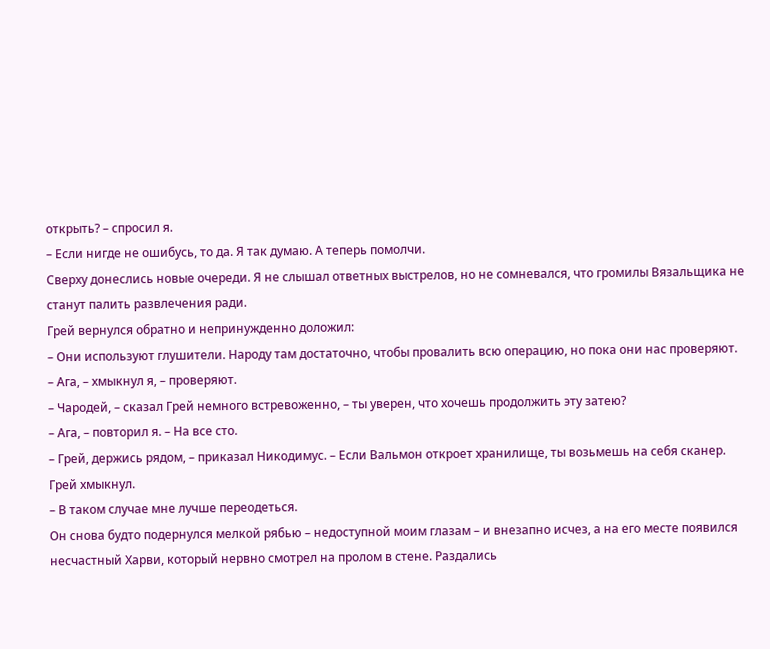открыть? – спросил я.
– Если нигде не ошибусь, то да. Я так думаю. А теперь помолчи.
Сверху донеслись новые очереди. Я не слышал ответных выстрелов, но не сомневался, что громилы Вязальщика не станут палить развлечения ради.
Грей вернулся обратно и непринужденно доложил:
– Они используют глушители. Народу там достаточно, чтобы провалить всю операцию, но пока они нас проверяют.
– Ага, – хмыкнул я, – проверяют.
– Чародей, – сказал Грей немного встревоженно, – ты уверен, что хочешь продолжить эту затею?
– Ага, – повторил я. – На все сто.
– Грей, держись рядом, – приказал Никодимус. – Если Вальмон откроет хранилище, ты возьмешь на себя сканер.
Грей хмыкнул.
– В таком случае мне лучше переодеться.
Он снова будто подернулся мелкой рябью – недоступной моим глазам – и внезапно исчез, а на его месте появился несчастный Харви, который нервно смотрел на пролом в стене. Раздались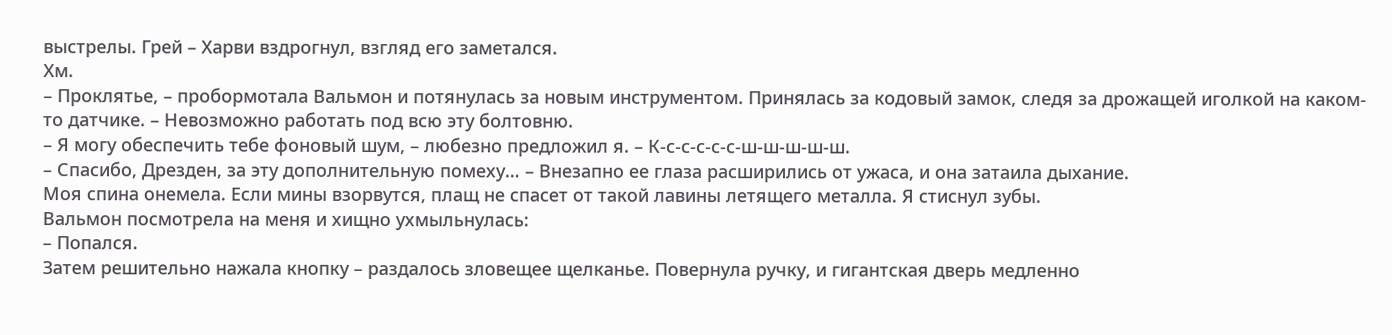выстрелы. Грей – Харви вздрогнул, взгляд его заметался.
Хм.
– Проклятье, – пробормотала Вальмон и потянулась за новым инструментом. Принялась за кодовый замок, следя за дрожащей иголкой на каком-то датчике. – Невозможно работать под всю эту болтовню.
– Я могу обеспечить тебе фоновый шум, – любезно предложил я. – К-с-с-с-с-с-ш-ш-ш-ш-ш.
– Спасибо, Дрезден, за эту дополнительную помеху… – Внезапно ее глаза расширились от ужаса, и она затаила дыхание.
Моя спина онемела. Если мины взорвутся, плащ не спасет от такой лавины летящего металла. Я стиснул зубы.
Вальмон посмотрела на меня и хищно ухмыльнулась:
– Попался.
Затем решительно нажала кнопку – раздалось зловещее щелканье. Повернула ручку, и гигантская дверь медленно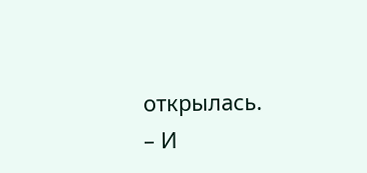открылась.
– И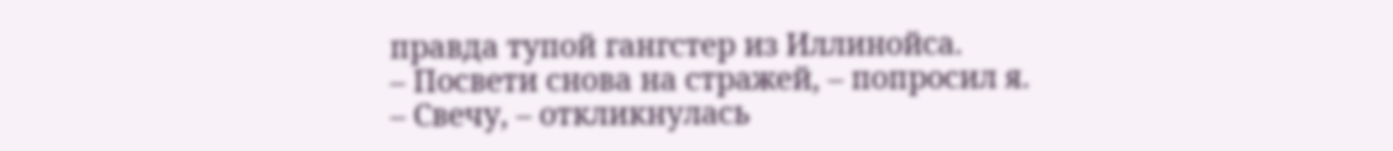правда тупой гангстер из Иллинойса.
– Посвети снова на стражей, – попросил я.
– Свечу, – откликнулась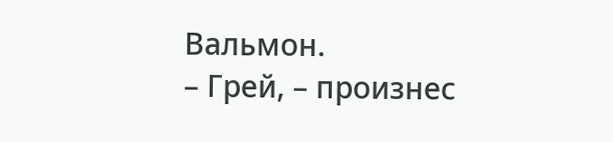Вальмон.
– Грей, – произнес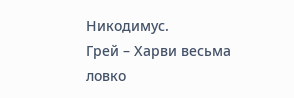Никодимус.
Грей – Харви весьма ловко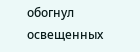обогнул освещенных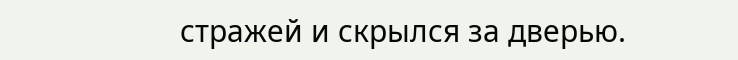стражей и скрылся за дверью.